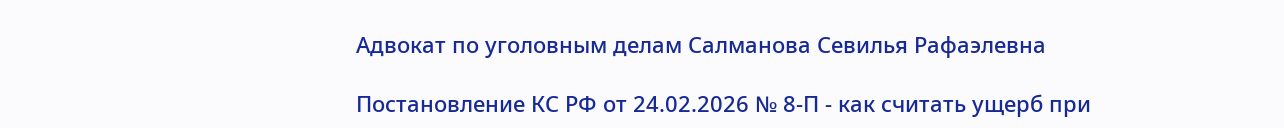Адвокат по уголовным делам Салманова Севилья Рафаэлевна

Постановление КС РФ от 24.02.2026 № 8-П - как считать ущерб при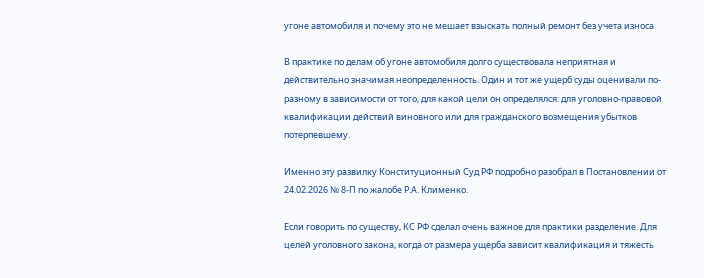угоне автомобиля и почему это не мешает взыскать полный ремонт без учета износа

В практике по делам об угоне автомобиля долго существовала неприятная и действительно значимая неопределенность. Один и тот же ущерб суды оценивали по-разному в зависимости от того, для какой цели он определялся: для уголовно-правовой квалификации действий виновного или для гражданского возмещения убытков потерпевшему.

Именно эту развилку Конституционный Суд РФ подробно разобрал в Постановлении от 24.02.2026 № 8-П по жалобе Р.А. Клименко.

Если говорить по существу, КС РФ сделал очень важное для практики разделение. Для целей уголовного закона, когда от размера ущерба зависит квалификация и тяжесть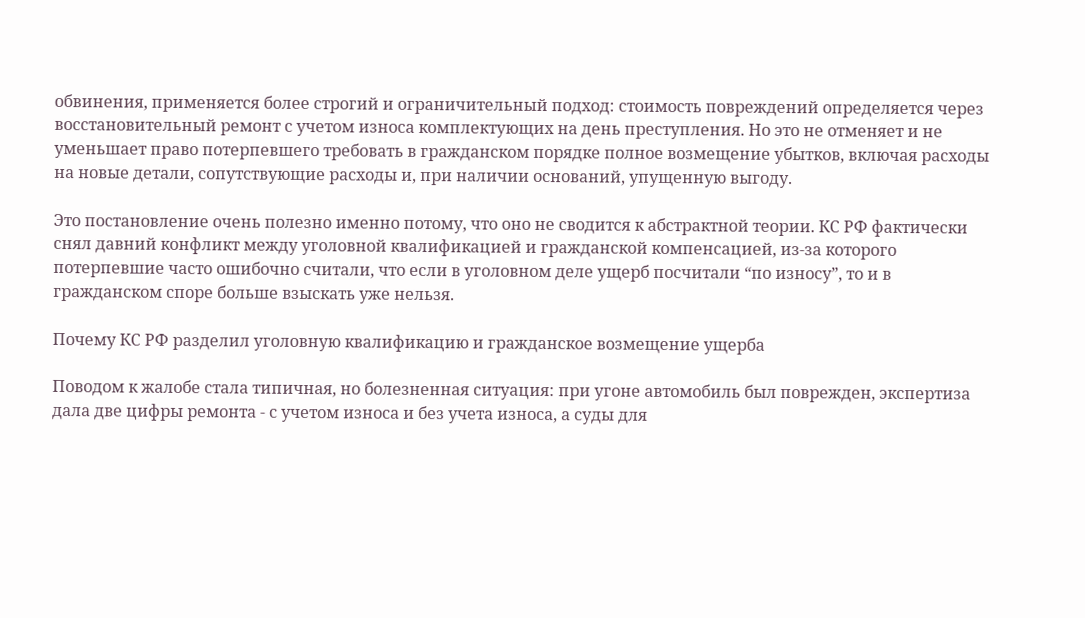обвинения, применяется более строгий и ограничительный подход: стоимость повреждений определяется через восстановительный ремонт с учетом износа комплектующих на день преступления. Но это не отменяет и не уменьшает право потерпевшего требовать в гражданском порядке полное возмещение убытков, включая расходы на новые детали, сопутствующие расходы и, при наличии оснований, упущенную выгоду.

Это постановление очень полезно именно потому, что оно не сводится к абстрактной теории. КС РФ фактически снял давний конфликт между уголовной квалификацией и гражданской компенсацией, из-за которого потерпевшие часто ошибочно считали, что если в уголовном деле ущерб посчитали “по износу”, то и в гражданском споре больше взыскать уже нельзя.

Почему КС РФ разделил уголовную квалификацию и гражданское возмещение ущерба

Поводом к жалобе стала типичная, но болезненная ситуация: при угоне автомобиль был поврежден, экспертиза дала две цифры ремонта - с учетом износа и без учета износа, а суды для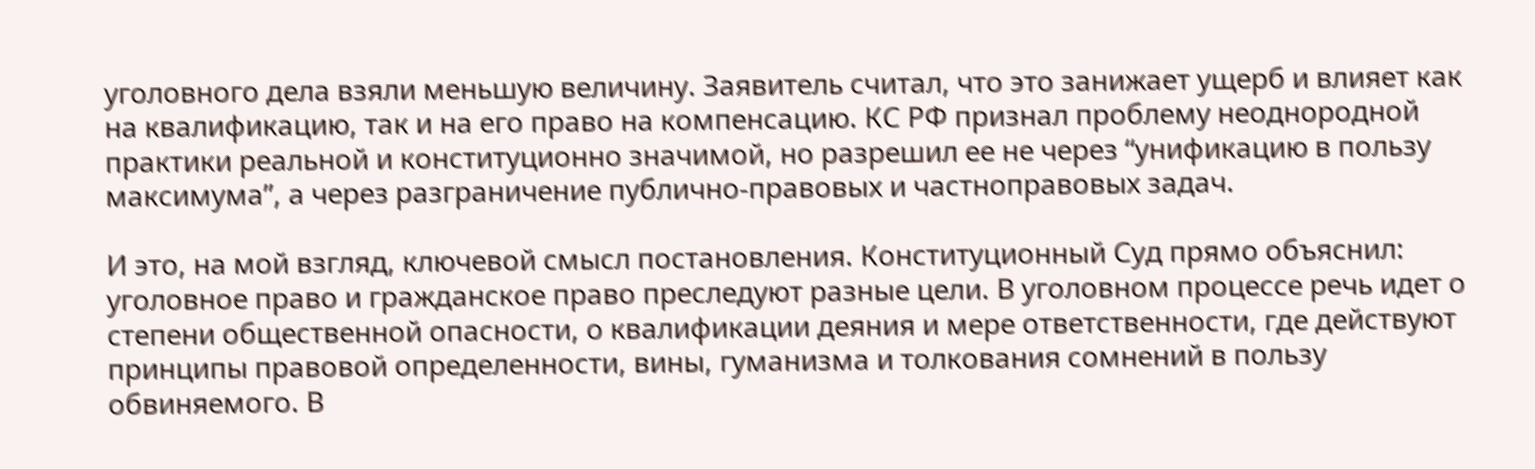уголовного дела взяли меньшую величину. Заявитель считал, что это занижает ущерб и влияет как на квалификацию, так и на его право на компенсацию. КС РФ признал проблему неоднородной практики реальной и конституционно значимой, но разрешил ее не через “унификацию в пользу максимума”, а через разграничение публично-правовых и частноправовых задач.

И это, на мой взгляд, ключевой смысл постановления. Конституционный Суд прямо объяснил: уголовное право и гражданское право преследуют разные цели. В уголовном процессе речь идет о степени общественной опасности, о квалификации деяния и мере ответственности, где действуют принципы правовой определенности, вины, гуманизма и толкования сомнений в пользу обвиняемого. В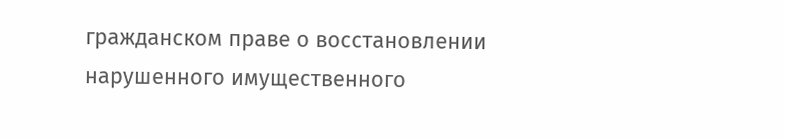гражданском праве о восстановлении нарушенного имущественного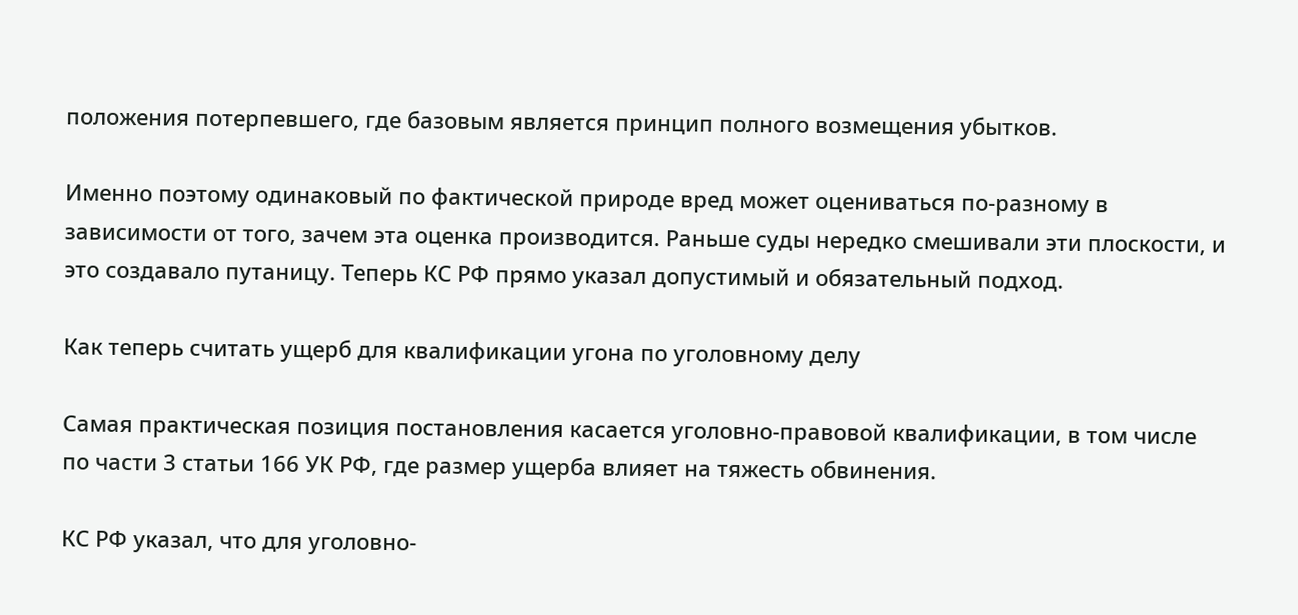положения потерпевшего, где базовым является принцип полного возмещения убытков.

Именно поэтому одинаковый по фактической природе вред может оцениваться по-разному в зависимости от того, зачем эта оценка производится. Раньше суды нередко смешивали эти плоскости, и это создавало путаницу. Теперь КС РФ прямо указал допустимый и обязательный подход.

Как теперь считать ущерб для квалификации угона по уголовному делу

Самая практическая позиция постановления касается уголовно-правовой квалификации, в том числе по части 3 статьи 166 УК РФ, где размер ущерба влияет на тяжесть обвинения.

КС РФ указал, что для уголовно-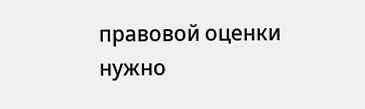правовой оценки нужно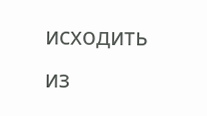исходить из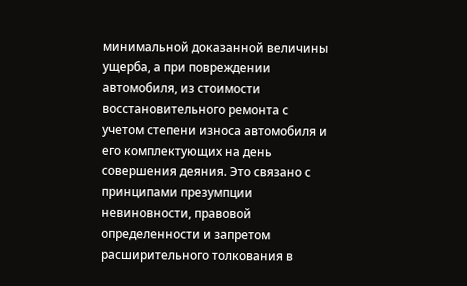минимальной доказанной величины ущерба, а при повреждении автомобиля, из стоимости восстановительного ремонта с учетом степени износа автомобиля и его комплектующих на день совершения деяния. Это связано с принципами презумпции невиновности, правовой определенности и запретом расширительного толкования в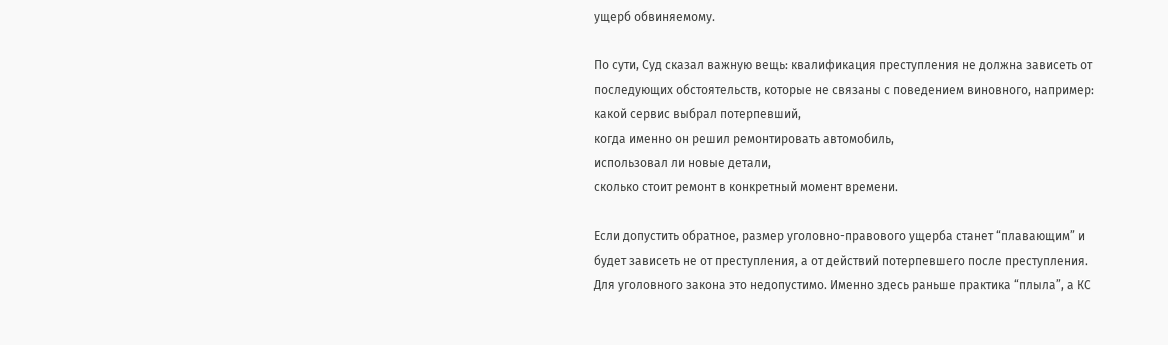ущерб обвиняемому.

По сути, Суд сказал важную вещь: квалификация преступления не должна зависеть от последующих обстоятельств, которые не связаны с поведением виновного, например:
какой сервис выбрал потерпевший,
когда именно он решил ремонтировать автомобиль,
использовал ли новые детали,
сколько стоит ремонт в конкретный момент времени.

Если допустить обратное, размер уголовно-правового ущерба станет “плавающим” и будет зависеть не от преступления, а от действий потерпевшего после преступления. Для уголовного закона это недопустимо. Именно здесь раньше практика “плыла”, а КС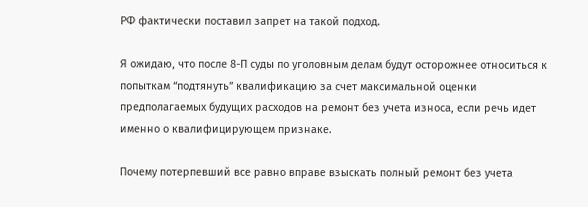РФ фактически поставил запрет на такой подход.

Я ожидаю, что после 8-П суды по уголовным делам будут осторожнее относиться к попыткам “подтянуть” квалификацию за счет максимальной оценки предполагаемых будущих расходов на ремонт без учета износа, если речь идет именно о квалифицирующем признаке.

Почему потерпевший все равно вправе взыскать полный ремонт без учета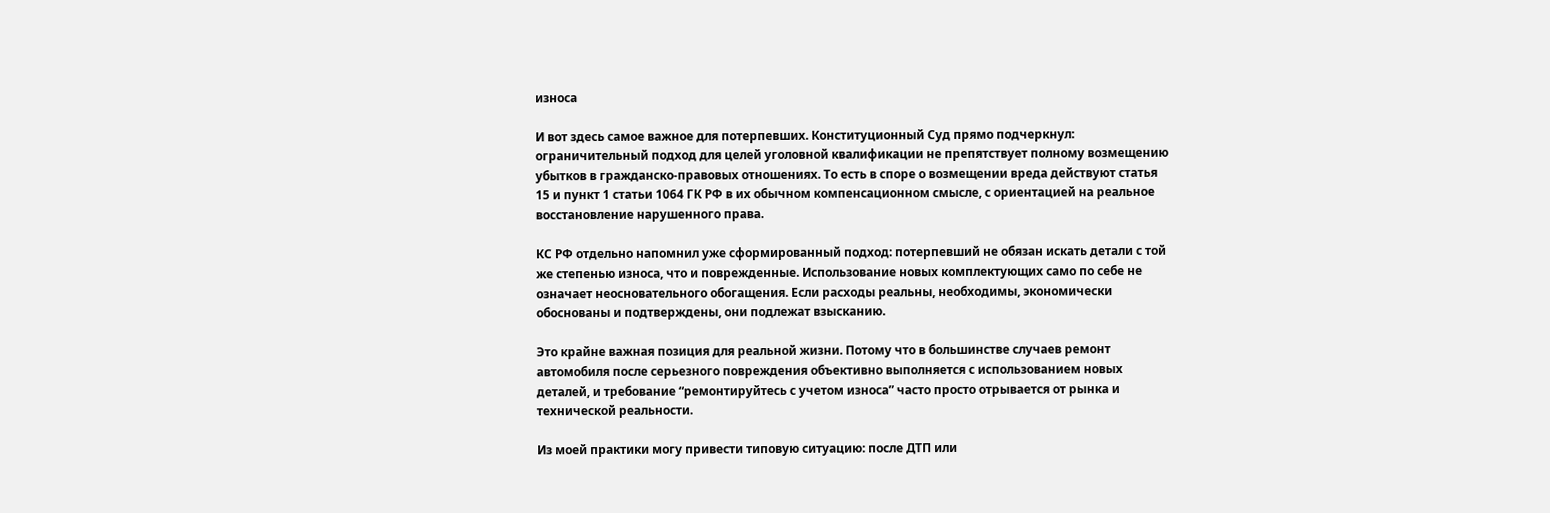износа

И вот здесь самое важное для потерпевших. Конституционный Суд прямо подчеркнул: ограничительный подход для целей уголовной квалификации не препятствует полному возмещению убытков в гражданско-правовых отношениях. То есть в споре о возмещении вреда действуют статья 15 и пункт 1 статьи 1064 ГК РФ в их обычном компенсационном смысле, с ориентацией на реальное восстановление нарушенного права.

КС РФ отдельно напомнил уже сформированный подход: потерпевший не обязан искать детали с той же степенью износа, что и поврежденные. Использование новых комплектующих само по себе не означает неосновательного обогащения. Если расходы реальны, необходимы, экономически обоснованы и подтверждены, они подлежат взысканию.

Это крайне важная позиция для реальной жизни. Потому что в большинстве случаев ремонт автомобиля после серьезного повреждения объективно выполняется с использованием новых деталей, и требование “ремонтируйтесь с учетом износа” часто просто отрывается от рынка и технической реальности.

Из моей практики могу привести типовую ситуацию: после ДТП или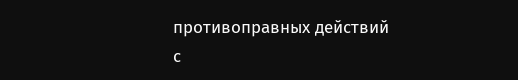противоправных действий с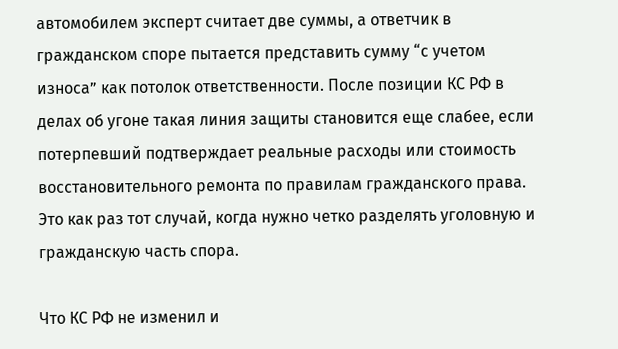автомобилем эксперт считает две суммы, а ответчик в гражданском споре пытается представить сумму “с учетом износа” как потолок ответственности. После позиции КС РФ в делах об угоне такая линия защиты становится еще слабее, если потерпевший подтверждает реальные расходы или стоимость восстановительного ремонта по правилам гражданского права. Это как раз тот случай, когда нужно четко разделять уголовную и гражданскую часть спора.

Что КС РФ не изменил и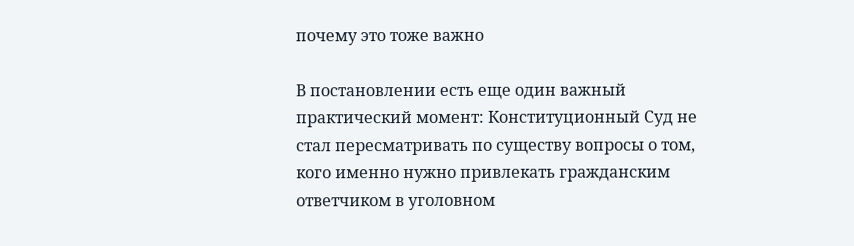почему это тоже важно

В постановлении есть еще один важный практический момент: Конституционный Суд не стал пересматривать по существу вопросы о том, кого именно нужно привлекать гражданским ответчиком в уголовном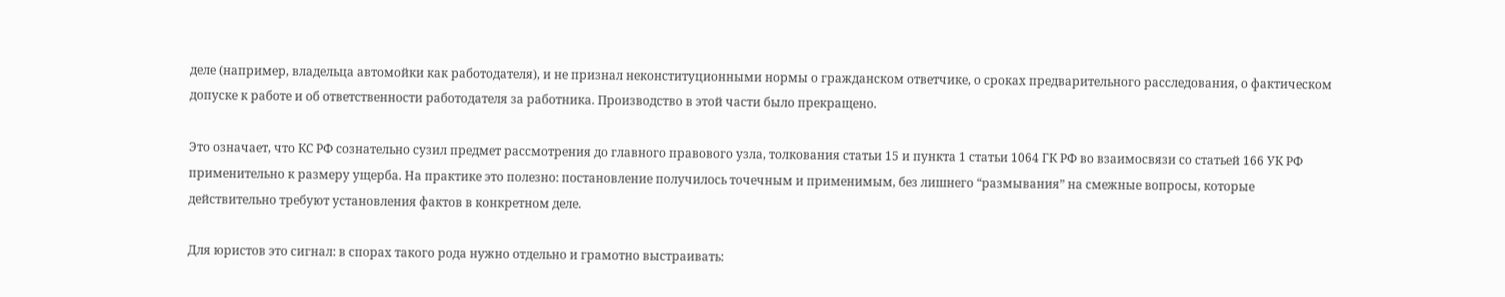деле (например, владельца автомойки как работодателя), и не признал неконституционными нормы о гражданском ответчике, о сроках предварительного расследования, о фактическом допуске к работе и об ответственности работодателя за работника. Производство в этой части было прекращено.

Это означает, что КС РФ сознательно сузил предмет рассмотрения до главного правового узла, толкования статьи 15 и пункта 1 статьи 1064 ГК РФ во взаимосвязи со статьей 166 УК РФ применительно к размеру ущерба. На практике это полезно: постановление получилось точечным и применимым, без лишнего “размывания” на смежные вопросы, которые действительно требуют установления фактов в конкретном деле.

Для юристов это сигнал: в спорах такого рода нужно отдельно и грамотно выстраивать: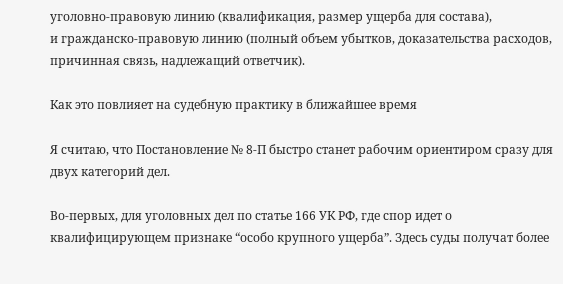уголовно-правовую линию (квалификация, размер ущерба для состава),
и гражданско-правовую линию (полный объем убытков, доказательства расходов, причинная связь, надлежащий ответчик).

Как это повлияет на судебную практику в ближайшее время

Я считаю, что Постановление № 8-П быстро станет рабочим ориентиром сразу для двух категорий дел.

Во-первых, для уголовных дел по статье 166 УК РФ, где спор идет о квалифицирующем признаке “особо крупного ущерба”. Здесь суды получат более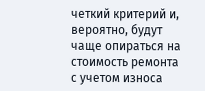четкий критерий и, вероятно, будут чаще опираться на стоимость ремонта с учетом износа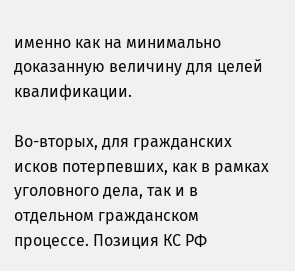именно как на минимально доказанную величину для целей квалификации.

Во-вторых, для гражданских исков потерпевших, как в рамках уголовного дела, так и в отдельном гражданском процессе. Позиция КС РФ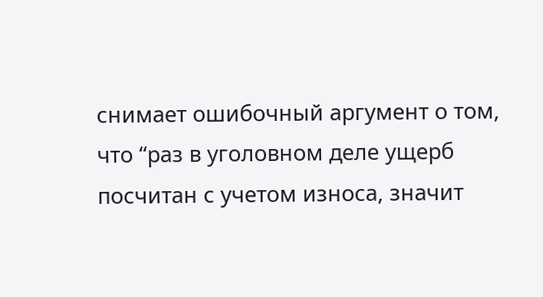снимает ошибочный аргумент о том, что “раз в уголовном деле ущерб посчитан с учетом износа, значит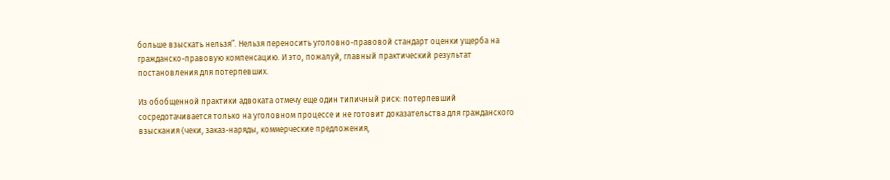больше взыскать нельзя”. Нельзя переносить уголовно-правовой стандарт оценки ущерба на гражданско-правовую компенсацию. И это, пожалуй, главный практический результат постановления для потерпевших.

Из обобщенной практики адвоката отмечу еще один типичный риск: потерпевший сосредотачивается только на уголовном процессе и не готовит доказательства для гражданского взыскания (чеки, заказ-наряды, коммерческие предложения,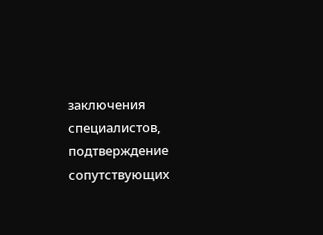заключения специалистов, подтверждение сопутствующих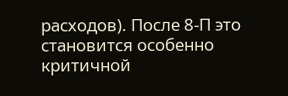расходов). После 8-П это становится особенно критичной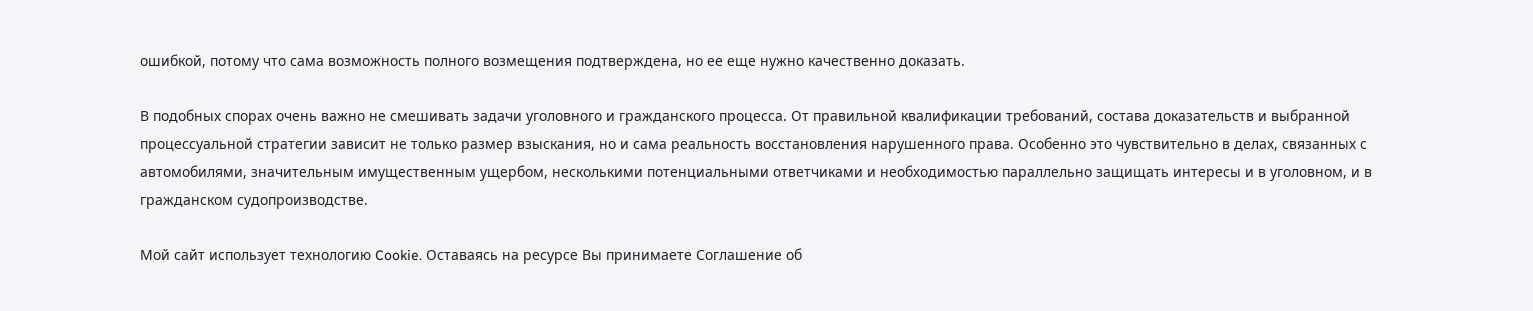ошибкой, потому что сама возможность полного возмещения подтверждена, но ее еще нужно качественно доказать.

В подобных спорах очень важно не смешивать задачи уголовного и гражданского процесса. От правильной квалификации требований, состава доказательств и выбранной процессуальной стратегии зависит не только размер взыскания, но и сама реальность восстановления нарушенного права. Особенно это чувствительно в делах, связанных с автомобилями, значительным имущественным ущербом, несколькими потенциальными ответчиками и необходимостью параллельно защищать интересы и в уголовном, и в гражданском судопроизводстве.

Мой сайт использует технологию Cookie. Оставаясь на ресурсе Вы принимаете Соглашение об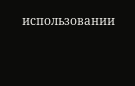использовании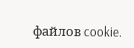файлов cookie.